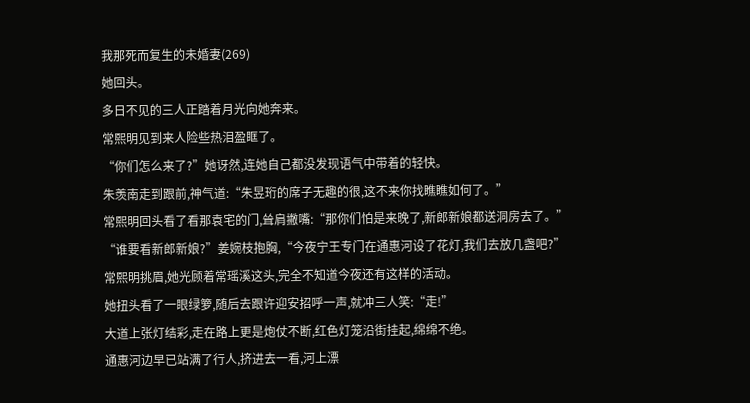我那死而复生的未婚妻(269)
她回头。
多日不见的三人正踏着月光向她奔来。
常熙明见到来人险些热泪盈眶了。
“你们怎么来了?”她讶然,连她自己都没发现语气中带着的轻快。
朱羡南走到跟前,神气道:“朱昱珩的席子无趣的很,这不来你找瞧瞧如何了。”
常熙明回头看了看那袁宅的门,耸肩撇嘴:“那你们怕是来晚了,新郎新娘都送洞房去了。”
“谁要看新郎新娘?”姜婉枝抱胸,“今夜宁王专门在通惠河设了花灯,我们去放几盏吧?”
常熙明挑眉,她光顾着常瑶溪这头,完全不知道今夜还有这样的活动。
她扭头看了一眼绿箩,随后去跟许迎安招呼一声,就冲三人笑:“走!”
大道上张灯结彩,走在路上更是炮仗不断,红色灯笼沿街挂起,绵绵不绝。
通惠河边早已站满了行人,挤进去一看,河上漂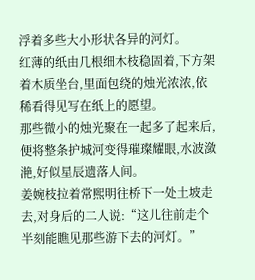浮着多些大小形状各异的河灯。
红薄的纸由几根细木枝稳固着,下方架着木质坐台,里面包绕的烛光浓浓,依稀看得见写在纸上的愿望。
那些微小的烛光聚在一起多了起来后,便将整条护城河变得璀璨耀眼,水波潋滟,好似星辰遗落人间。
姜婉枝拉着常熙明往桥下一处土坡走去,对身后的二人说:“这儿往前走个半刻能瞧见那些游下去的河灯。”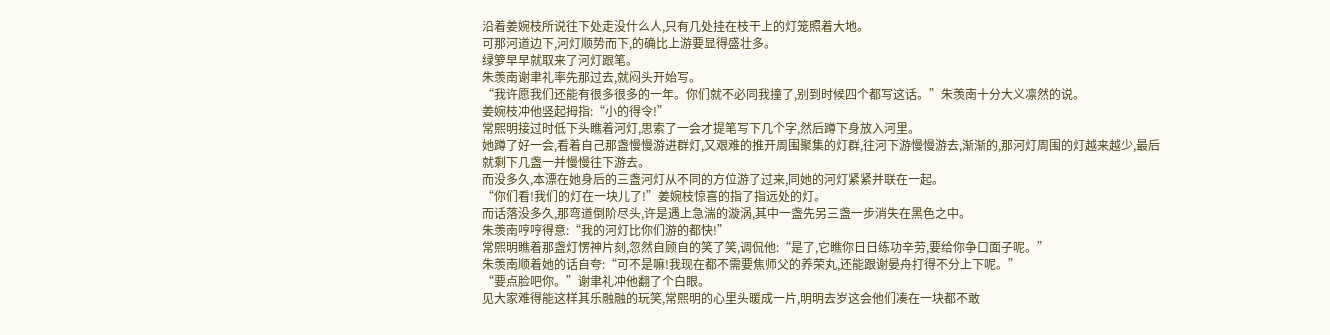沿着姜婉枝所说往下处走没什么人,只有几处挂在枝干上的灯笼照着大地。
可那河道边下,河灯顺势而下,的确比上游要显得盛壮多。
绿箩早早就取来了河灯跟笔。
朱羡南谢聿礼率先那过去,就闷头开始写。
“我许愿我们还能有很多很多的一年。你们就不必同我撞了,别到时候四个都写这话。”朱羡南十分大义凛然的说。
姜婉枝冲他竖起拇指:“小的得令!”
常熙明接过时低下头瞧着河灯,思索了一会才提笔写下几个字,然后蹲下身放入河里。
她蹲了好一会,看着自己那盏慢慢游进群灯,又艰难的推开周围聚集的灯群,往河下游慢慢游去,渐渐的,那河灯周围的灯越来越少,最后就剩下几盏一并慢慢往下游去。
而没多久,本漂在她身后的三盏河灯从不同的方位游了过来,同她的河灯紧紧并联在一起。
“你们看!我们的灯在一块儿了!”姜婉枝惊喜的指了指远处的灯。
而话落没多久,那弯道倒阶尽头,许是遇上急湍的漩涡,其中一盏先另三盏一步消失在黑色之中。
朱羡南哼哼得意:“我的河灯比你们游的都快!”
常熙明瞧着那盏灯愣神片刻,忽然自顾自的笑了笑,调侃他:“是了,它瞧你日日练功辛劳,要给你争口面子呢。”
朱羡南顺着她的话自夸:“可不是嘛!我现在都不需要焦师父的养荣丸,还能跟谢晏舟打得不分上下呢。”
“要点脸吧你。”谢聿礼冲他翻了个白眼。
见大家难得能这样其乐融融的玩笑,常熙明的心里头暖成一片,明明去岁这会他们凑在一块都不敢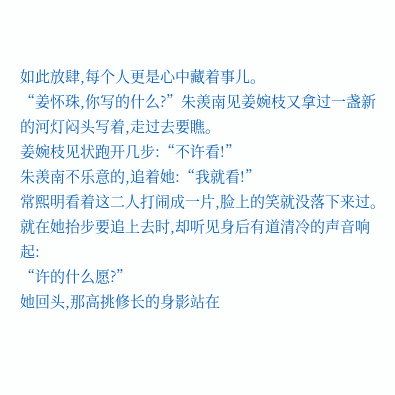如此放肆,每个人更是心中藏着事儿。
“姜怀珠,你写的什么?”朱羡南见姜婉枝又拿过一盏新的河灯闷头写着,走过去要瞧。
姜婉枝见状跑开几步:“不许看!”
朱羡南不乐意的,追着她:“我就看!”
常熙明看着这二人打闹成一片,脸上的笑就没落下来过。
就在她抬步要追上去时,却听见身后有道清冷的声音响起:
“许的什么愿?”
她回头,那高挑修长的身影站在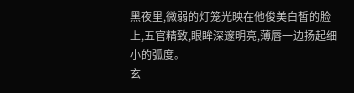黑夜里,微弱的灯笼光映在他俊美白皙的脸上,五官精致,眼眸深邃明亮,薄唇一边扬起细小的弧度。
玄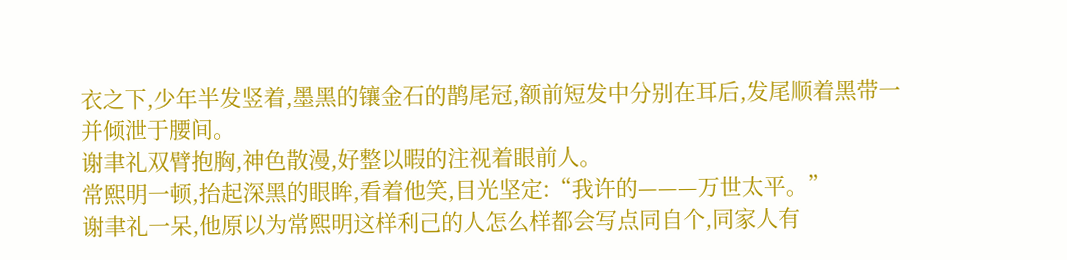衣之下,少年半发竖着,墨黑的镶金石的鹊尾冠,额前短发中分别在耳后,发尾顺着黑带一并倾泄于腰间。
谢聿礼双臂抱胸,神色散漫,好整以暇的注视着眼前人。
常熙明一顿,抬起深黑的眼眸,看着他笑,目光坚定:“我许的———万世太平。”
谢聿礼一呆,他原以为常熙明这样利己的人怎么样都会写点同自个,同家人有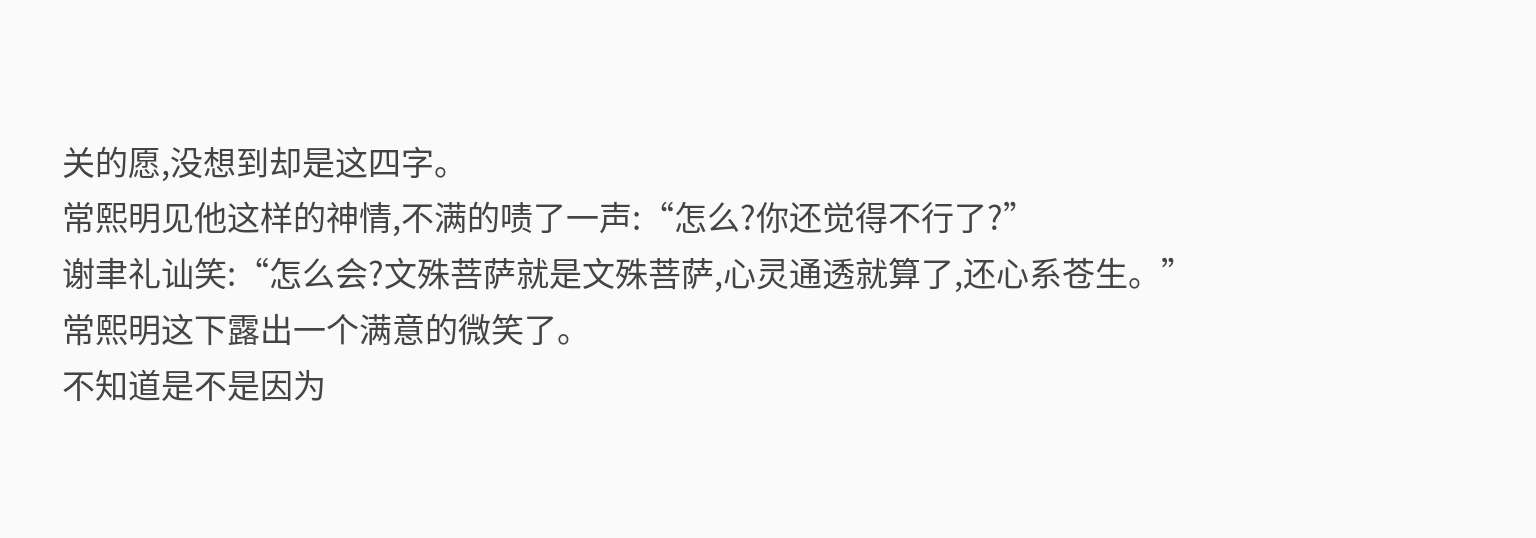关的愿,没想到却是这四字。
常熙明见他这样的神情,不满的啧了一声:“怎么?你还觉得不行了?”
谢聿礼讪笑:“怎么会?文殊菩萨就是文殊菩萨,心灵通透就算了,还心系苍生。”
常熙明这下露出一个满意的微笑了。
不知道是不是因为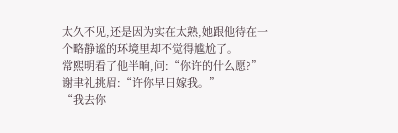太久不见,还是因为实在太熟,她跟他待在一个略静谧的环境里却不觉得尴尬了。
常熙明看了他半晌,问:“你许的什么愿?”
谢聿礼挑眉:“许你早日嫁我。”
“我去你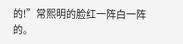的!”常熙明的脸红一阵白一阵的。